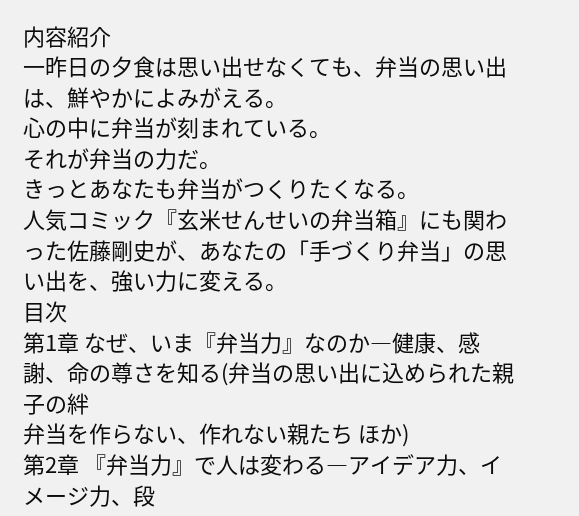内容紹介
一昨日の夕食は思い出せなくても、弁当の思い出は、鮮やかによみがえる。
心の中に弁当が刻まれている。
それが弁当の力だ。
きっとあなたも弁当がつくりたくなる。
人気コミック『玄米せんせいの弁当箱』にも関わった佐藤剛史が、あなたの「手づくり弁当」の思い出を、強い力に変える。
目次
第1章 なぜ、いま『弁当力』なのか―健康、感謝、命の尊さを知る(弁当の思い出に込められた親子の絆
弁当を作らない、作れない親たち ほか)
第2章 『弁当力』で人は変わる―アイデア力、イメージ力、段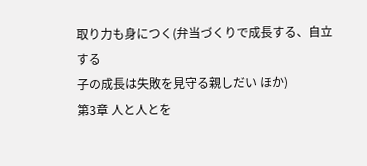取り力も身につく(弁当づくりで成長する、自立する
子の成長は失敗を見守る親しだい ほか)
第3章 人と人とを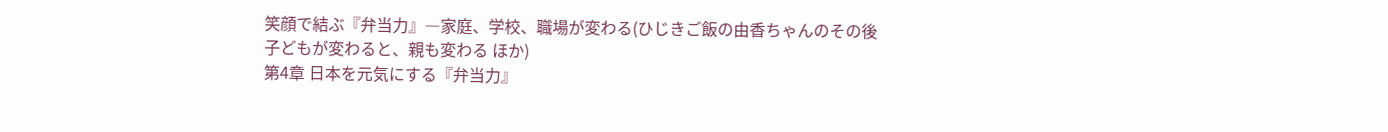笑顔で結ぶ『弁当力』―家庭、学校、職場が変わる(ひじきご飯の由香ちゃんのその後
子どもが変わると、親も変わる ほか)
第4章 日本を元気にする『弁当力』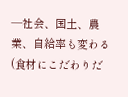―社会、国土、農業、自給率も変わる(食材にこだわりだ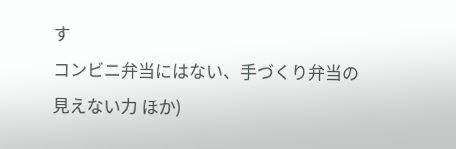す
コンビニ弁当にはない、手づくり弁当の見えない力 ほか)